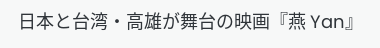日本と台湾・高雄が舞台の映画『燕 Yan』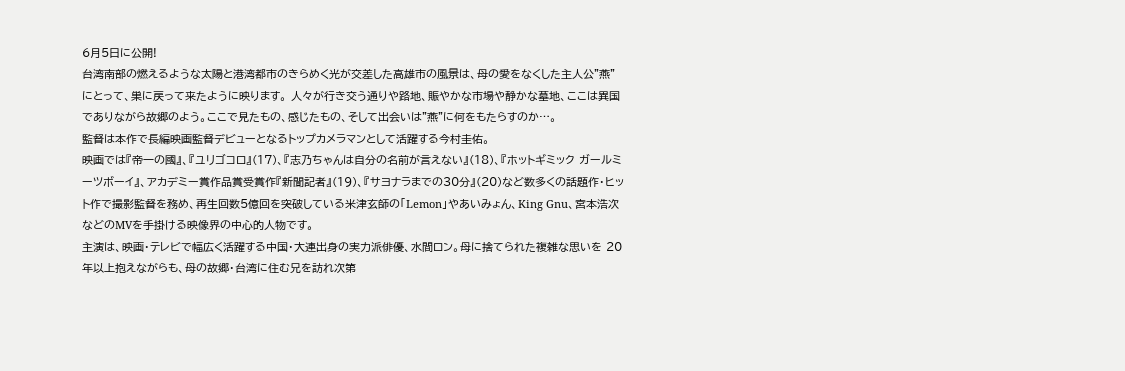6月5日に公開!
台湾南部の燃えるような太陽と港湾都市のきらめく光が交差した高雄市の風景は、母の愛をなくした主人公"燕"にとって、巣に戻って来たように映ります。 人々が行き交う通りや路地、賑やかな市場や静かな墓地、ここは異国でありながら故郷のよう。ここで見たもの、感じたもの、そして出会いは"燕"に何をもたらすのか…。
監督は本作で長編映画監督デビューとなるトップカメラマンとして活躍する今村圭佑。
映画では『帝一の國』、『ユリゴコロ』(17)、『志乃ちゃんは自分の名前が言えない』(18)、『ホットギミック ガールミーツボーイ』、アカデミー賞作品賞受賞作『新聞記者』(19)、『サヨナラまでの30分』(20)など数多くの話題作・ヒット作で撮影監督を務め、再生回数5億回を突破している米津玄師の「Lemon」やあいみょん、King Gnu、宮本浩次などのMVを手掛ける映像界の中心的人物です。
主演は、映画・テレビで幅広く活躍する中国・大連出身の実力派俳優、水間ロン。母に捨てられた複雑な思いを 20 年以上抱えながらも、母の故郷・台湾に住む兄を訪れ次第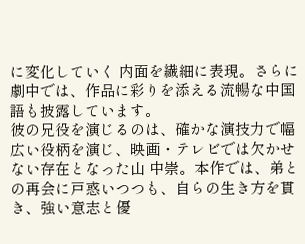に変化していく 内面を繊細に表現。さらに劇中では、作品に彩りを添える流暢な中国語も披露しています。
彼の兄役を演じるのは、確かな演技力で幅広い役柄を演じ、映画・テレビでは欠かせない存在となった山 中崇。本作では、弟との再会に戸惑いつつも、自らの生き方を貫き、強い意志と優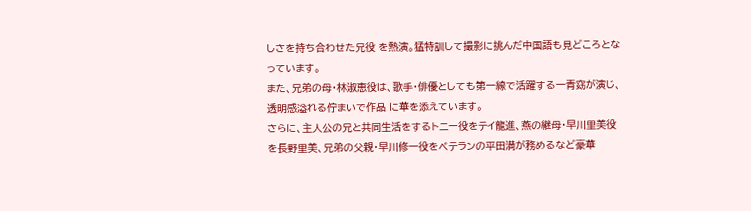しさを持ち合わせた兄役 を熱演。猛特訓して撮影に挑んだ中国語も見どころとなっています。
また、兄弟の母・林淑恵役は、歌手・俳優としても第一線で活躍する一青窈が演じ、透明感溢れる佇まいで作品 に華を添えています。
さらに、主人公の兄と共同生活をするトニー役をテイ龍進、燕の継母・早川里美役を長野里美、兄弟の父親・早川修一役をベテランの平田満が務めるなど豪華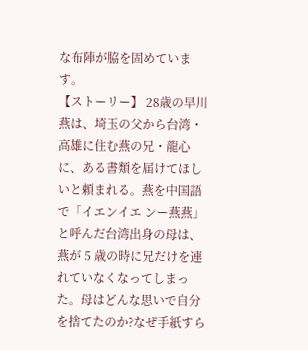な布陣が脇を固めています。
【ストーリー】 28歳の早川燕は、埼玉の父から台湾・高雄に住む燕の兄・龍心に、ある書類を届けてほしいと頼まれる。燕を中国語で「イエンイエ ンー燕燕」と呼んだ台湾出身の母は、燕が 5 歳の時に兄だけを連れていなくなってしまった。母はどんな思いで自分を捨てたのか?なぜ手紙すら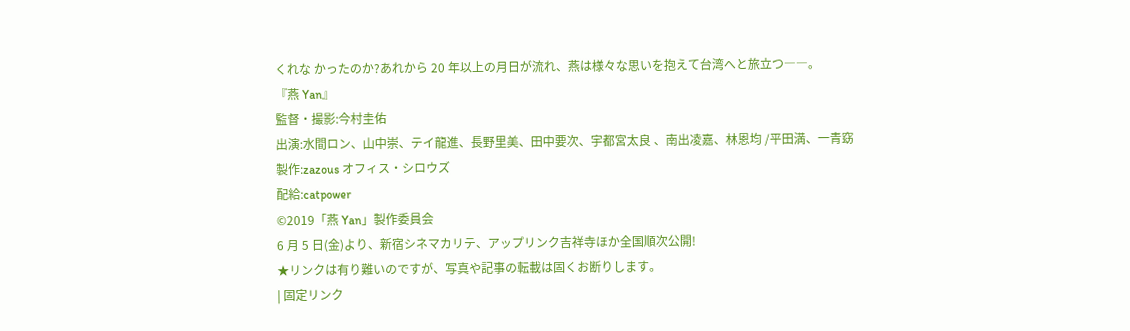くれな かったのか?あれから 20 年以上の月日が流れ、燕は様々な思いを抱えて台湾へと旅立つ――。
『燕 Yan』
監督・撮影:今村圭佑
出演:水間ロン、山中崇、テイ龍進、長野里美、田中要次、宇都宮太良 、南出凌嘉、林恩均 /平田満、一青窈
製作:zazous オフィス・シロウズ
配給:catpower
©2019「燕 Yan」製作委員会
6 月 5 日(金)より、新宿シネマカリテ、アップリンク吉祥寺ほか全国順次公開!
★リンクは有り難いのですが、写真や記事の転載は固くお断りします。
| 固定リンク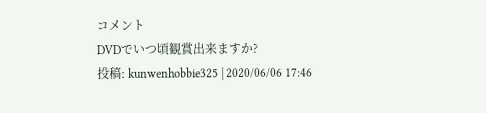コメント
DVDでいつ頃観賞出来ますか?
投稿: kunwenhobbie325 | 2020/06/06 17:46